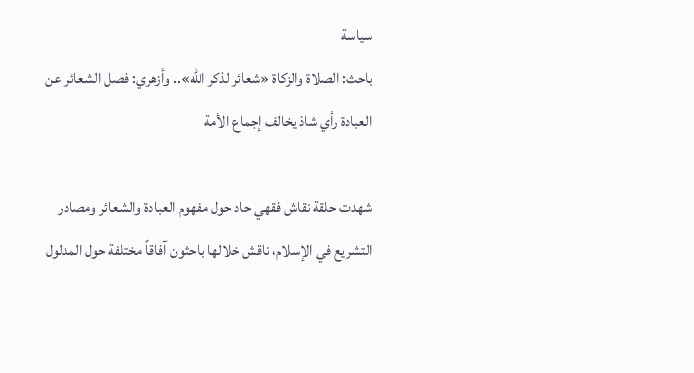سياسة
باحث: الصلاة والزكاة «شعائر لذكر الله».. وأزهري: فصل الشعائر عن العبادة رأي شاذ يخالف إجماع الأمة

شهدت حلقة نقاش فقهي حاد حول مفهوم العبادة والشعائر ومصادر التشريع في الإسلام، ناقش خلالها باحثون آفاقاً مختلفة حول المدلول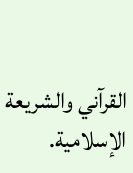القرآني والشريعة الإسلامية.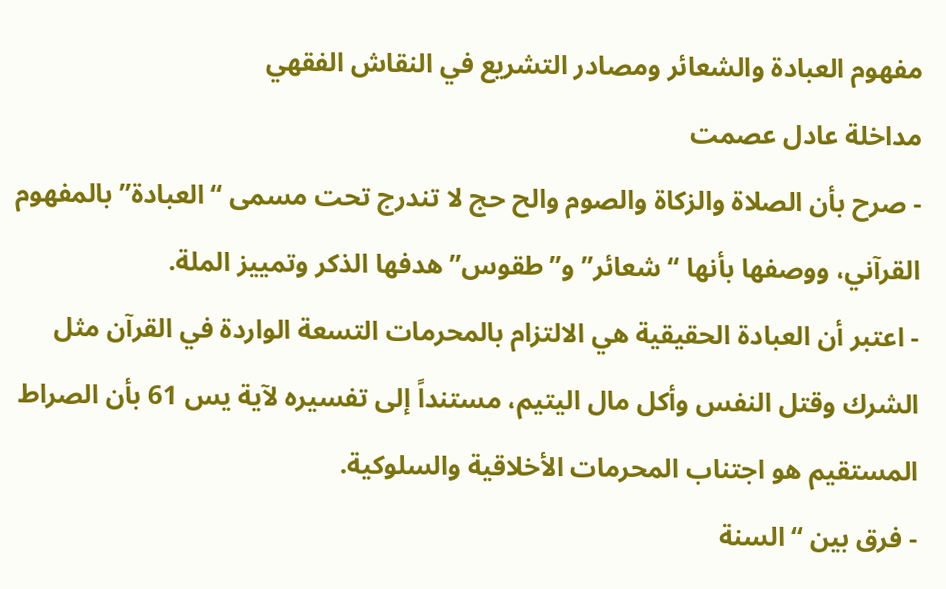مفهوم العبادة والشعائر ومصادر التشريع في النقاش الفقهي
مداخلة عادل عصمت
- صرح بأن الصلاة والزكاة والصوم والح حج لا تندرج تحت مسمى “العبادة” بالمفهوم القرآني، ووصفها بأنها “شعائر” و”طقوس” هدفها الذكر وتمييز الملة.
- اعتبر أن العبادة الحقيقية هي الالتزام بالمحرمات التسعة الواردة في القرآن مثل الشرك وقتل النفس وأكل مال اليتيم، مستنداً إلى تفسيره لآية يس 61 بأن الصراط المستقيم هو اجتناب المحرمات الأخلاقية والسلوكية.
- فرق بين “السنة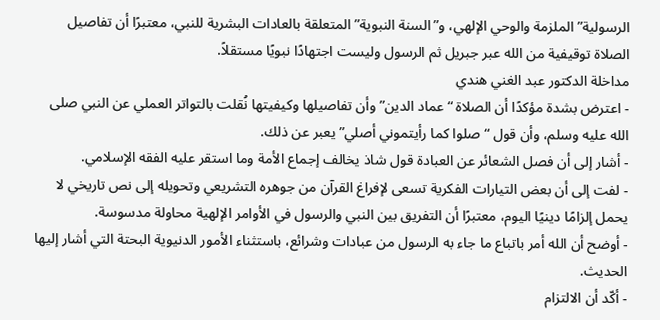الرسولية” الملزمة والوحي الإلهي، و”السنة النبوية” المتعلقة بالعادات البشرية للنبي، معتبرًا أن تفاصيل الصلاة توقيفية من الله عبر جبريل ثم الرسول وليست اجتهادًا نبويًا مستقلاً.
مداخلة الدكتور عبد الغني هندي
- اعترض بشدة مؤكدًا أن الصلاة “عماد الدين” وأن تفاصيلها وكيفيتها نُقلت بالتواتر العملي عن النبي صلى الله عليه وسلم، وأن قول “صلوا كما رأيتموني أصلي” يعبر عن ذلك.
- أشار إلى أن فصل الشعائر عن العبادة قول شاذ يخالف إجماع الأمة وما استقر عليه الفقه الإسلامي.
- لفت إلى أن بعض التيارات الفكرية تسعى لإفراغ القرآن من جوهره التشريعي وتحويله إلى نص تاريخي لا يحمل إلزامًا دينيًا اليوم، معتبرًا أن التفريق بين النبي والرسول في الأوامر الإلهية محاولة مدسوسة.
- أوضح أن الله أمر باتباع ما جاء به الرسول من عبادات وشرائع، باستثناء الأمور الدنيوية البحتة التي أشار إليها الحديث.
- أكّد أن الالتزام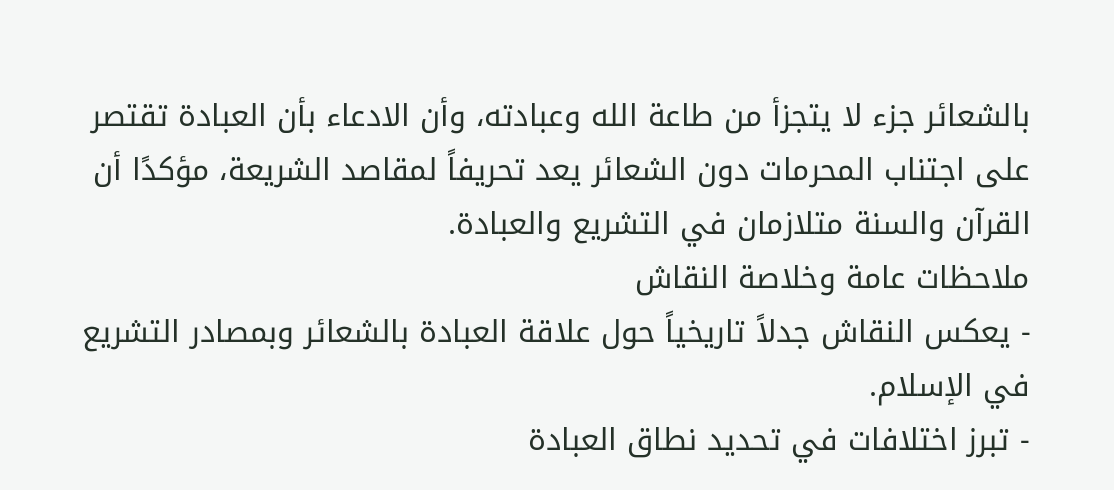بالشعائر جزء لا يتجزأ من طاعة الله وعبادته، وأن الادعاء بأن العبادة تقتصر على اجتناب المحرمات دون الشعائر يعد تحريفاً لمقاصد الشريعة، مؤكدًا أن القرآن والسنة متلازمان في التشريع والعبادة.
ملاحظات عامة وخلاصة النقاش
- يعكس النقاش جدلاً تاريخياً حول علاقة العبادة بالشعائر وبمصادر التشريع في الإسلام.
- تبرز اختلافات في تحديد نطاق العبادة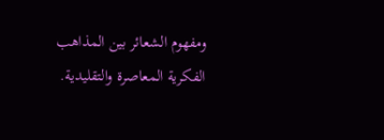ومفهوم الشعائر بين المذاهب الفكرية المعاصرة والتقليدية.